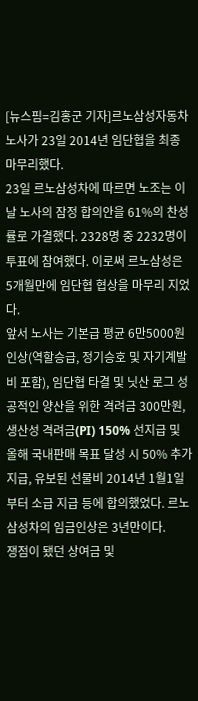[뉴스핌=김홍군 기자]르노삼성자동차 노사가 23일 2014년 임단협을 최종 마무리했다.
23일 르노삼성차에 따르면 노조는 이날 노사의 잠정 합의안을 61%의 찬성률로 가결했다. 2328명 중 2232명이 투표에 참여했다. 이로써 르노삼성은 5개월만에 임단협 협상을 마무리 지었다.
앞서 노사는 기본급 평균 6만5000원 인상(역할승급, 정기승호 및 자기계발비 포함), 임단협 타결 및 닛산 로그 성공적인 양산을 위한 격려금 300만원, 생산성 격려금(PI) 150% 선지급 및 올해 국내판매 목표 달성 시 50% 추가 지급, 유보된 선물비 2014년 1월1일부터 소급 지급 등에 합의했었다. 르노삼성차의 임금인상은 3년만이다.
쟁점이 됐던 상여금 및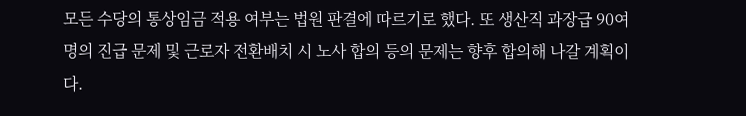모든 수당의 통상임금 적용 여부는 법원 판결에 따르기로 했다. 또 생산직 과장급 90여명의 진급 문제 및 근로자 전환배치 시 노사 합의 등의 문제는 향후 합의해 나갈 계획이다.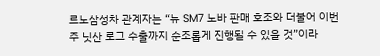르노삼성차 관계자는 “뉴 SM7 노바 판매 호조와 더불어 이번 주 닛산 로그 수출까지 순조롭게 진행될 수 있을 것”이라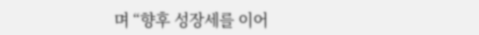며 “향후 성장세를 이어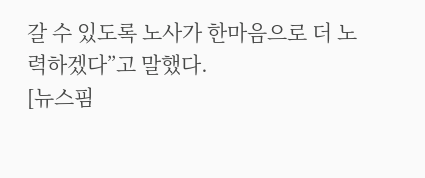갈 수 있도록 노사가 한마음으로 더 노력하겠다”고 말했다.
[뉴스핌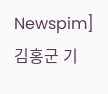Newspim] 김홍군 기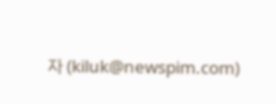자 (kiluk@newspim.com)